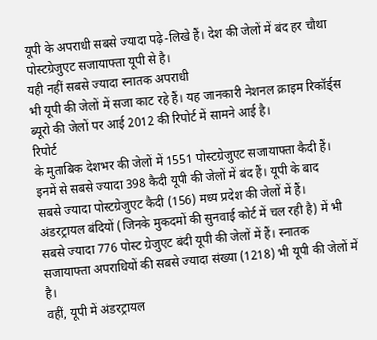यूपी के अपराधी सबसे ज्यादा पढ़े-लिखे हैं। देश की जेलों में बंद हर चौथा
पोस्टग्रेजुएट सजायाफ्ता यूपी से है।
यही नहीं सबसे ज्यादा स्नातक अपराधी
भी यूपी की जेलों में सजा काट रहे हैं। यह जानकारी नेशनल क्राइम रिकॉर्ड्स
ब्यूरो की जेलों पर आई 2012 की रिपोर्ट में सामने आई है।
रिपोर्ट
के मुताबिक देशभर की जेलों में 1551 पोस्टग्रेजुएट सजायाफ्ता कैदी हैं।
इनमें से सबसे ज्यादा 398 कैदी यूपी की जेलों में बंद हैं। यूपी के बाद
सबसे ज्यादा पोस्टग्रेजुएट कैदी (156) मध्य प्रदेश की जेलों में हैं।
अंडरट्रायल बंदियों (जिनके मुकदमों की सुनवाई कोर्ट में चल रही है) में भी
सबसे ज्यादा 776 पोस्ट ग्रेजुएट बंदी यूपी की जेलों में हैं। स्नातक
सजायाफ्ता अपराधियों की सबसे ज्यादा संख्या (1218) भी यूपी की जेलों में
है।
वहीं, यूपी में अंडरट्रायल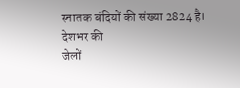स्नातक बंदियों की संख्या 2824 है। देशभर की
जेलों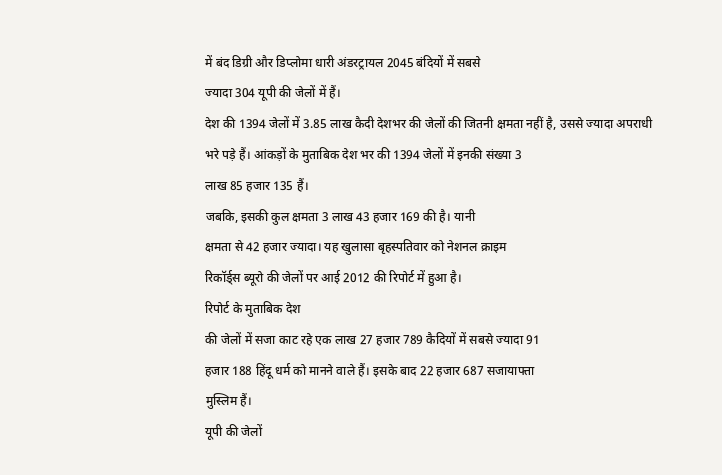में बंद डिग्री और डिप्लोमा धारी अंडरट्रायल 2045 बंदियों में सबसे
ज्यादा 304 यूपी की जेलों में हैं।
देश की 1394 जेलों में 3.85 लाख कैदी देशभर की जेलों की जितनी क्षमता नहीं है, उससे ज्यादा अपराधी
भरे पड़े हैं। आंकड़ों के मुताबिक देश भर की 1394 जेलों में इनकी संख्या 3
लाख 85 हजार 135 हैं।
जबकि, इसकी कुल क्षमता 3 लाख 43 हजार 169 की है। यानी
क्षमता से 42 हजार ज्यादा। यह खुलासा बृहस्पतिवार को नेशनल क्राइम
रिकॉर्ड्स ब्यूरो की जेलों पर आई 2012 की रिपोर्ट में हुआ है।
रिपोर्ट के मुताबिक देश
की जेलों में सजा काट रहे एक लाख 27 हजार 789 कैदियों में सबसे ज्यादा 91
हजार 188 हिंदू धर्म को मानने वाले हैं। इसके बाद 22 हजार 687 सजायाफ्ता
मुस्लिम हैं।
यूपी की जेलों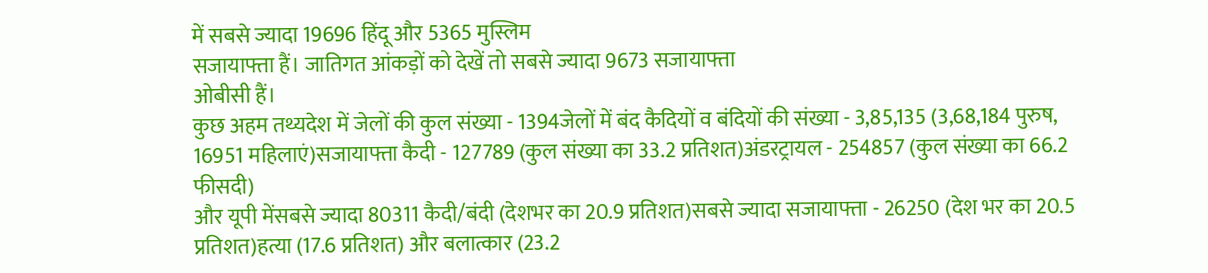में सबसे ज्यादा 19696 हिंदू और 5365 मुस्लिम
सजायाफ्ता हैं। जातिगत आंकड़ों को देखें तो सबसे ज्यादा 9673 सजायाफ्ता
ओबीसी हैं।
कुछ अहम तथ्यदेश में जेलों की कुल संख्या - 1394जेलों में बंद कैदियों व बंदियों की संख्या - 3,85,135 (3,68,184 पुरुष, 16951 महिलाएं)सजायाफ्ता कैदी - 127789 (कुल संख्या का 33.2 प्रतिशत)अंडरट्रायल - 254857 (कुल संख्या का 66.2 फीसदी)
और यूपी मेंसबसे ज्यादा 80311 कैदी/बंदी (देशभर का 20.9 प्रतिशत)सबसे ज्यादा सजायाफ्ता - 26250 (देश भर का 20.5 प्रतिशत)हत्या (17.6 प्रतिशत) और बलात्कार (23.2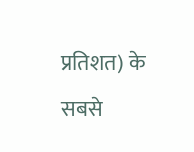प्रतिशत) के सबसे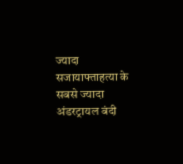ज्यादा सजायाफ्ताहत्या के सबसे ज्यादा अंडरट्रायल बंदी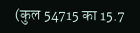(कुल 54715 का 15.7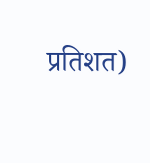प्रतिशत)